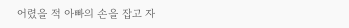어렸을 적 아빠의 손을 잡고 자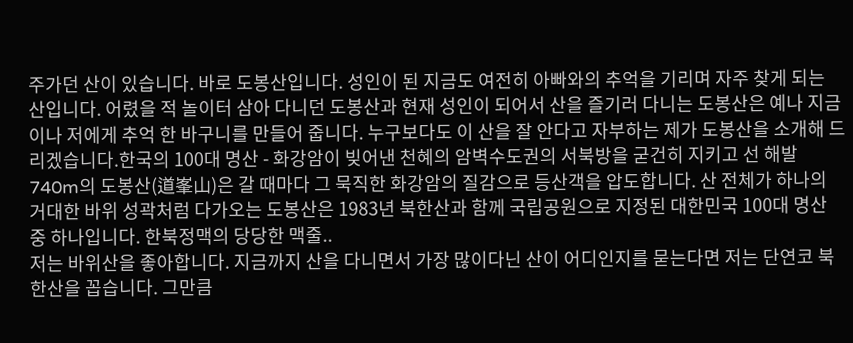주가던 산이 있습니다. 바로 도봉산입니다. 성인이 된 지금도 여전히 아빠와의 추억을 기리며 자주 찾게 되는 산입니다. 어렸을 적 놀이터 삼아 다니던 도봉산과 현재 성인이 되어서 산을 즐기러 다니는 도봉산은 예나 지금이나 저에게 추억 한 바구니를 만들어 줍니다. 누구보다도 이 산을 잘 안다고 자부하는 제가 도봉산을 소개해 드리겠습니다.한국의 100대 명산 - 화강암이 빚어낸 천혜의 암벽수도권의 서북방을 굳건히 지키고 선 해발 740m의 도봉산(道峯山)은 갈 때마다 그 묵직한 화강암의 질감으로 등산객을 압도합니다. 산 전체가 하나의 거대한 바위 성곽처럼 다가오는 도봉산은 1983년 북한산과 함께 국립공원으로 지정된 대한민국 100대 명산 중 하나입니다. 한북정맥의 당당한 맥줄..
저는 바위산을 좋아합니다. 지금까지 산을 다니면서 가장 많이다닌 산이 어디인지를 묻는다면 저는 단연코 북한산을 꼽습니다. 그만큼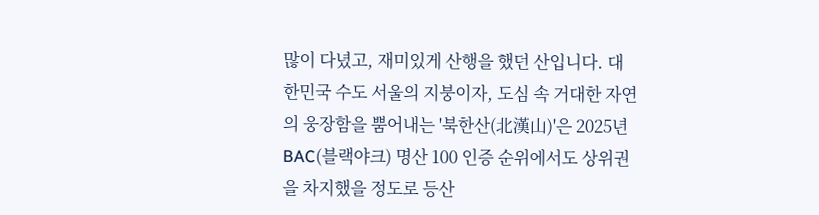많이 다녔고, 재미있게 산행을 했던 산입니다. 대한민국 수도 서울의 지붕이자, 도심 속 거대한 자연의 웅장함을 뿜어내는 '북한산(北漢山)'은 2025년 BAC(블랙야크) 명산 100 인증 순위에서도 상위권을 차지했을 정도로 등산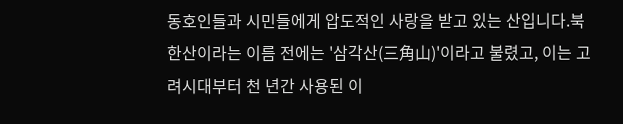동호인들과 시민들에게 압도적인 사랑을 받고 있는 산입니다.북한산이라는 이름 전에는 '삼각산(三角山)'이라고 불렸고, 이는 고려시대부터 천 년간 사용된 이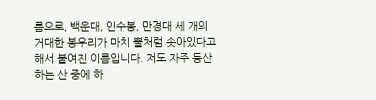름으로, 백운대, 인수봉, 만경대 세 개의 거대한 봉우리가 마치 뿔처럼 솟아있다고 해서 붙여진 이름입니다. 저도 자주 등산하는 산 중에 하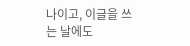나이고, 이글을 쓰는 날에도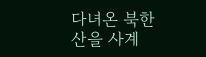다녀온 북한산을 사계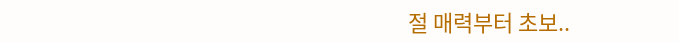절 매력부터 초보..